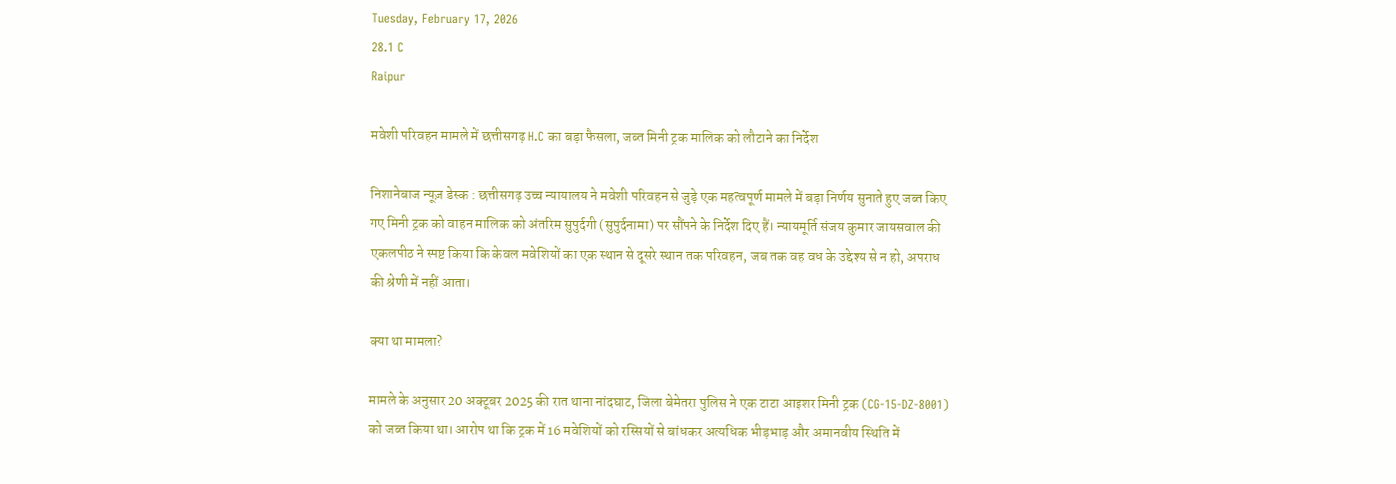Tuesday, February 17, 2026
28.1 C
Raipur

मवेशी परिवहन मामले में छत्तीसगढ़ H.C का बड़ा फैसला, जब्त मिनी ट्रक मालिक को लौटाने का निर्देश

निशानेबाज न्यूज़ डेस्क : छत्तीसगढ़ उच्च न्यायालय ने मवेशी परिवहन से जुड़े एक महत्वपूर्ण मामले में बड़ा निर्णय सुनाते हुए जब्त किए गए मिनी ट्रक को वाहन मालिक को अंतरिम सुपुर्दगी (सुपुर्दनामा) पर सौंपने के निर्देश दिए हैं। न्यायमूर्ति संजय कुमार जायसवाल की एकलपीठ ने स्पष्ट किया कि केवल मवेशियों का एक स्थान से दूसरे स्थान तक परिवहन, जब तक वह वध के उद्देश्य से न हो, अपराध की श्रेणी में नहीं आता।

क्या था मामला?

मामले के अनुसार 20 अक्टूबर 2025 की रात थाना नांदघाट, जिला बेमेतरा पुलिस ने एक टाटा आइशर मिनी ट्रक (CG-15-DZ-8001) को जब्त किया था। आरोप था कि ट्रक में 16 मवेशियों को रस्सियों से बांधकर अत्यधिक भीड़भाड़ और अमानवीय स्थिति में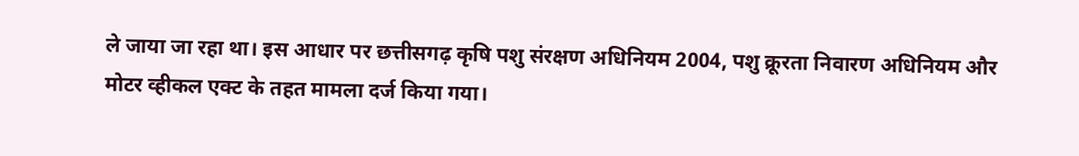ले जाया जा रहा था। इस आधार पर छत्तीसगढ़ कृषि पशु संरक्षण अधिनियम 2004, पशु क्रूरता निवारण अधिनियम और मोटर व्हीकल एक्ट के तहत मामला दर्ज किया गया।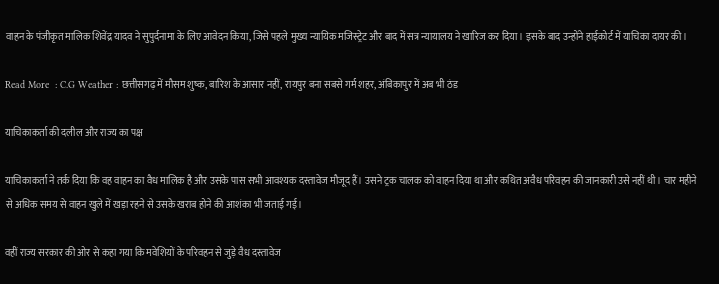वाहन के पंजीकृत मालिक शिवेंद्र यादव ने सुपुर्दनामा के लिए आवेदन किया, जिसे पहले मुख्य न्यायिक मजिस्ट्रेट और बाद में सत्र न्यायालय ने खारिज कर दिया। इसके बाद उन्होंने हाईकोर्ट में याचिका दायर की।

Read More  : C.G Weather : छत्तीसगढ़ में मौसम शुष्क, बारिश के आसार नहीं, रायपुर बना सबसे गर्म शहर, अंबिकापुर में अब भी ठंड

याचिकाकर्ता की दलील और राज्य का पक्ष

याचिकाकर्ता ने तर्क दिया कि वह वाहन का वैध मालिक है और उसके पास सभी आवश्यक दस्तावेज मौजूद हैं। उसने ट्रक चालक को वाहन दिया था और कथित अवैध परिवहन की जानकारी उसे नहीं थी। चार महीने से अधिक समय से वाहन खुले में खड़ा रहने से उसके खराब होने की आशंका भी जताई गई।

वहीं राज्य सरकार की ओर से कहा गया कि मवेशियों के परिवहन से जुड़े वैध दस्तावेज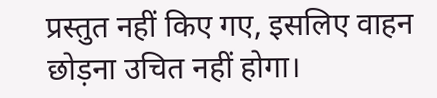प्रस्तुत नहीं किए गए, इसलिए वाहन छोड़ना उचित नहीं होगा।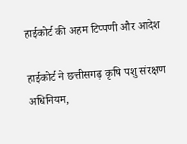हाईकोर्ट की अहम टिप्पणी और आदेश

हाईकोर्ट ने छत्तीसगढ़ कृषि पशु संरक्षण अधिनियम,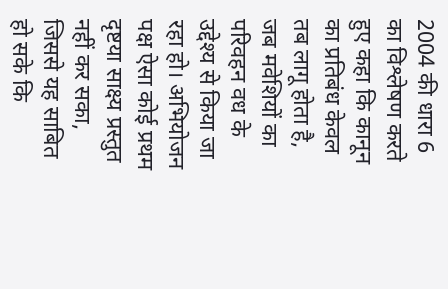2004 की धारा 6 का विश्लेषण करते हुए कहा कि कानून का प्रतिबंध केवल तब लागू होता है, जब मवेशियों का परिवहन वध के उद्देश्य से किया जा रहा हो। अभियोजन पक्ष ऐसा कोई प्रथम दृष्टया साक्ष्य प्रस्तुत नहीं कर सका, जिससे यह साबित हो सके कि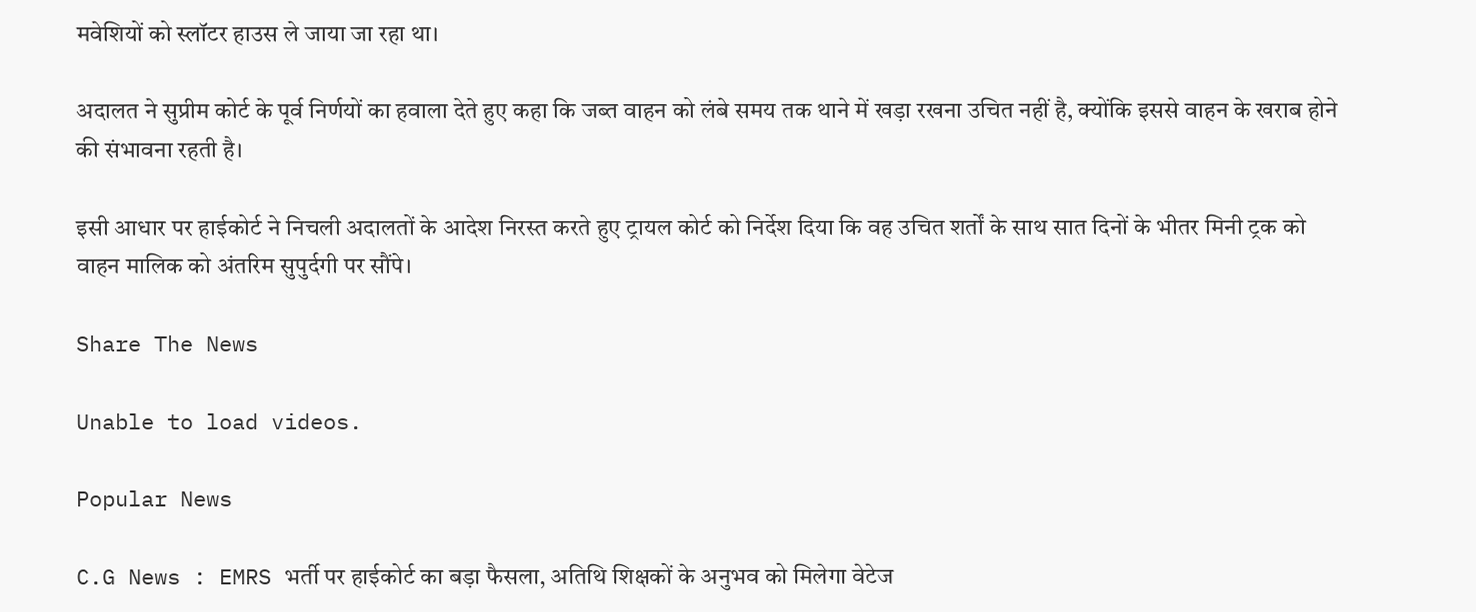मवेशियों को स्लॉटर हाउस ले जाया जा रहा था।

अदालत ने सुप्रीम कोर्ट के पूर्व निर्णयों का हवाला देते हुए कहा कि जब्त वाहन को लंबे समय तक थाने में खड़ा रखना उचित नहीं है, क्योंकि इससे वाहन के खराब होने की संभावना रहती है।

इसी आधार पर हाईकोर्ट ने निचली अदालतों के आदेश निरस्त करते हुए ट्रायल कोर्ट को निर्देश दिया कि वह उचित शर्तों के साथ सात दिनों के भीतर मिनी ट्रक को वाहन मालिक को अंतरिम सुपुर्दगी पर सौंपे।

Share The News

Unable to load videos.

Popular News

C.G News : EMRS भर्ती पर हाईकोर्ट का बड़ा फैसला, अतिथि शिक्षकों के अनुभव को मिलेगा वेटेज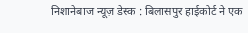निशानेबाज न्यूज़ डेस्क : बिलासपुर हाईकोर्ट ने एक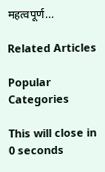महत्वपूर्ण...

Related Articles

Popular Categories

This will close in 0 seconds